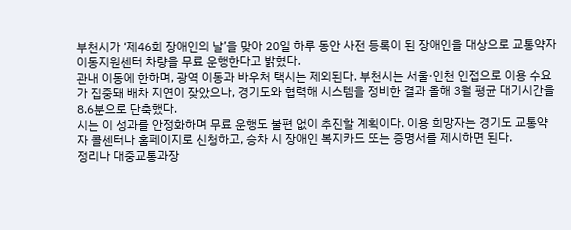부천시가 ‘제46회 장애인의 날’을 맞아 20일 하루 동안 사전 등록이 된 장애인을 대상으로 교통약자 이동지원센터 차량을 무료 운행한다고 밝혔다.
관내 이동에 한하며, 광역 이동과 바우처 택시는 제외된다. 부천시는 서울·인천 인접으로 이용 수요가 집중돼 배차 지연이 잦았으나, 경기도와 협력해 시스템을 정비한 결과 올해 3월 평균 대기시간을 8.6분으로 단축했다.
시는 이 성과를 안정화하며 무료 운행도 불편 없이 추진할 계획이다. 이용 희망자는 경기도 교통약자 콜센터나 홈페이지로 신청하고, 승차 시 장애인 복지카드 또는 증명서를 제시하면 된다.
정리나 대중교통과장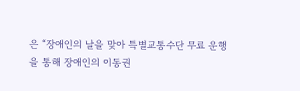은 “장애인의 날을 맞아 특별교통수단 무료 운행을 통해 장애인의 이동권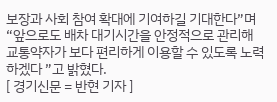보장과 사회 참여 확대에 기여하길 기대한다”며 “앞으로도 배차 대기시간을 안정적으로 관리해 교통약자가 보다 편리하게 이용할 수 있도록 노력하겠다 ”고 밝혔다.
[ 경기신문 = 반현 기자 ]